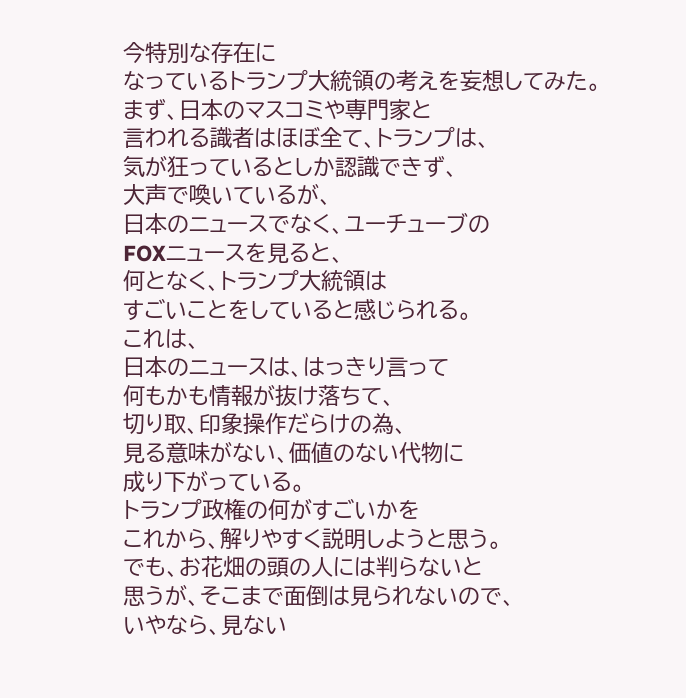今特別な存在に
なっているトランプ大統領の考えを妄想してみた。
まず、日本のマスコミや専門家と
言われる識者はほぼ全て、トランプは、
気が狂っているとしか認識できず、
大声で喚いているが、
日本のニュースでなく、ユーチューブの
FOXニュースを見ると、
何となく、トランプ大統領は
すごいことをしていると感じられる。
これは、
日本のニュースは、はっきり言って
何もかも情報が抜け落ちて、
切り取、印象操作だらけの為、
見る意味がない、価値のない代物に
成り下がっている。
トランプ政権の何がすごいかを
これから、解りやすく説明しようと思う。
でも、お花畑の頭の人には判らないと
思うが、そこまで面倒は見られないので、
いやなら、見ない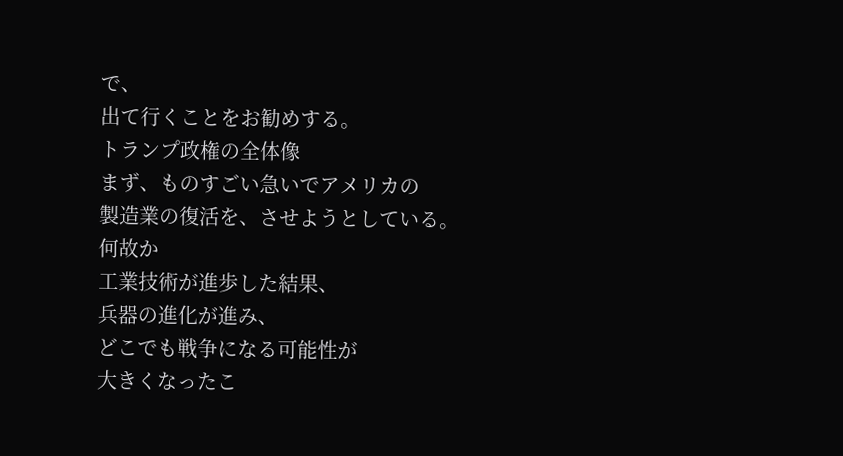で、
出て行くことをお勧めする。
トランプ政権の全体像
まず、ものすごい急いでアメリカの
製造業の復活を、させようとしている。
何故か
工業技術が進歩した結果、
兵器の進化が進み、
どこでも戦争になる可能性が
大きくなったこ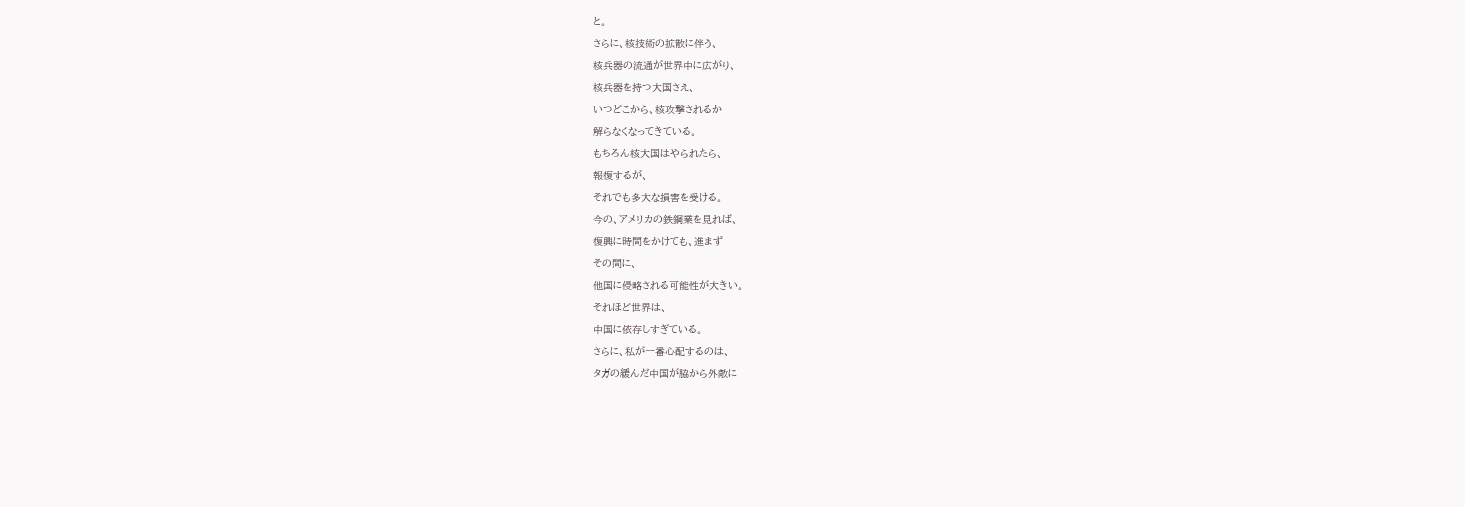と。
さらに、核技術の拡散に伴う、
核兵器の流通が世界中に広がり、
核兵器を持つ大国さえ、
いつどこから、核攻撃されるか
解らなくなってきている。
もちろん核大国はやられたら、
報復するが、
それでも多大な損害を受ける。
今の、アメリカの鉄鋼業を見れば、
復興に時間をかけても、進まず
その間に、
他国に侵略される可能性が大きい。
それほど世界は、
中国に依存しすぎている。
さらに、私が一番心配するのは、
タガの緩んだ中国が脇から外敵に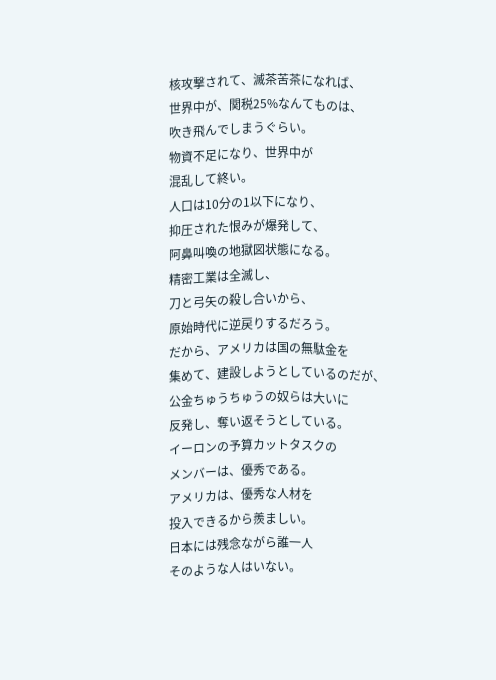核攻撃されて、滅茶苦茶になれば、
世界中が、関税25%なんてものは、
吹き飛んでしまうぐらい。
物資不足になり、世界中が
混乱して終い。
人口は10分の1以下になり、
抑圧された恨みが爆発して、
阿鼻叫喚の地獄図状態になる。
精密工業は全滅し、
刀と弓矢の殺し合いから、
原始時代に逆戻りするだろう。
だから、アメリカは国の無駄金を
集めて、建設しようとしているのだが、
公金ちゅうちゅうの奴らは大いに
反発し、奪い返そうとしている。
イーロンの予算カットタスクの
メンバーは、優秀である。
アメリカは、優秀な人材を
投入できるから羨ましい。
日本には残念ながら誰一人
そのような人はいない。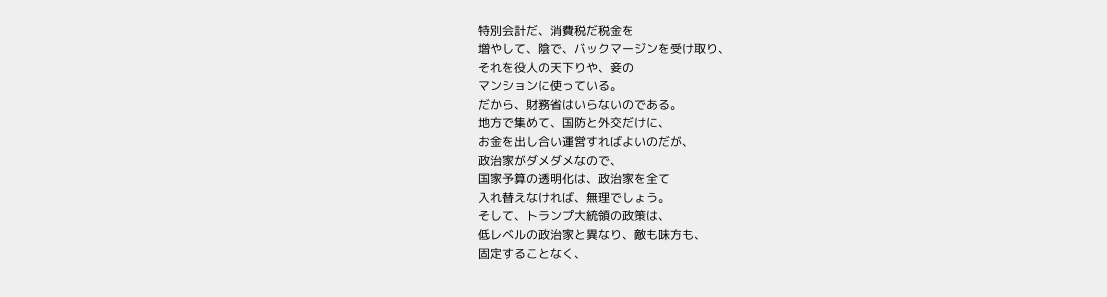特別会計だ、消費税だ税金を
増やして、陰で、バックマージンを受け取り、
それを役人の天下りや、妾の
マンションに使っている。
だから、財務省はいらないのである。
地方で集めて、国防と外交だけに、
お金を出し合い運営すればよいのだが、
政治家がダメダメなので、
国家予算の透明化は、政治家を全て
入れ替えなければ、無理でしょう。
そして、トランプ大統領の政策は、
低レベルの政治家と異なり、敵も味方も、
固定することなく、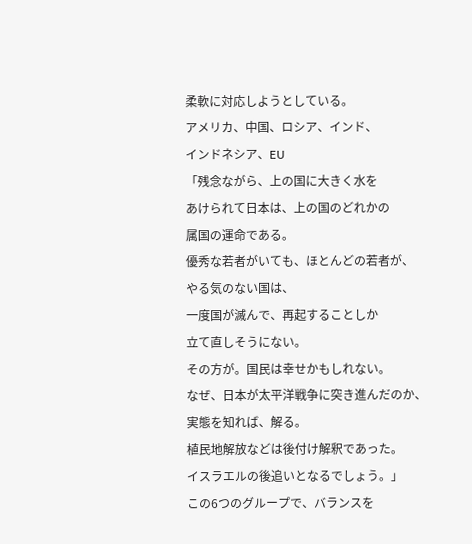柔軟に対応しようとしている。
アメリカ、中国、ロシア、インド、
インドネシア、EU
「残念ながら、上の国に大きく水を
あけられて日本は、上の国のどれかの
属国の運命である。
優秀な若者がいても、ほとんどの若者が、
やる気のない国は、
一度国が滅んで、再起することしか
立て直しそうにない。
その方が。国民は幸せかもしれない。
なぜ、日本が太平洋戦争に突き進んだのか、
実態を知れば、解る。
植民地解放などは後付け解釈であった。
イスラエルの後追いとなるでしょう。」
この6つのグループで、バランスを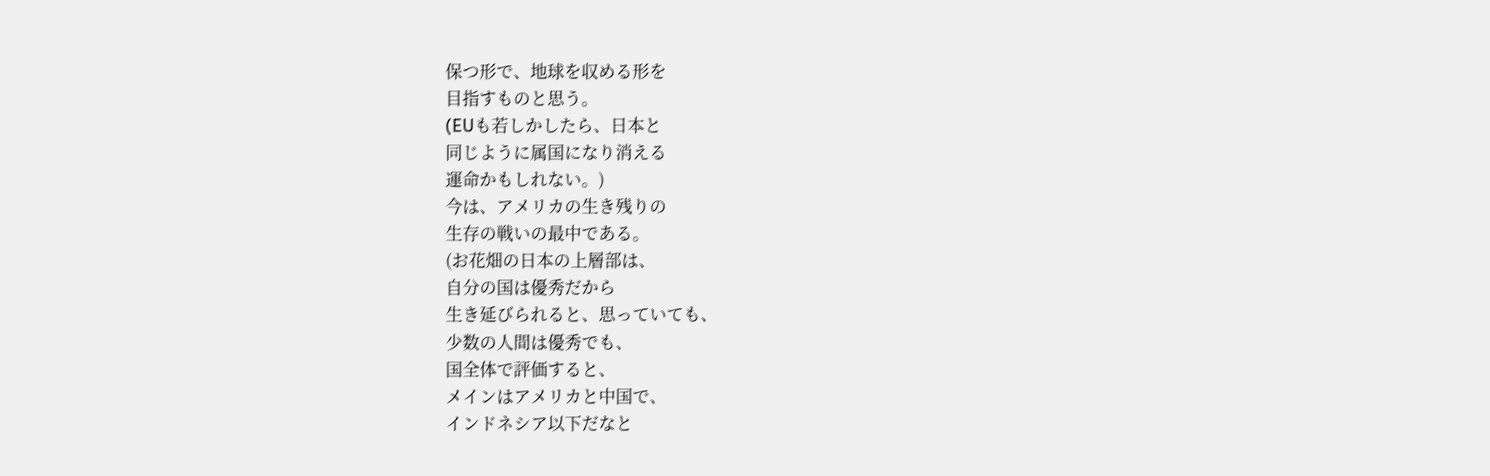保つ形で、地球を収める形を
目指すものと思う。
(EUも若しかしたら、日本と
同じように属国になり消える
運命かもしれない。)
今は、アメリカの生き残りの
生存の戦いの最中である。
(お花畑の日本の上層部は、
自分の国は優秀だから
生き延びられると、思っていても、
少数の人間は優秀でも、
国全体で評価すると、
メインはアメリカと中国で、
インドネシア以下だなと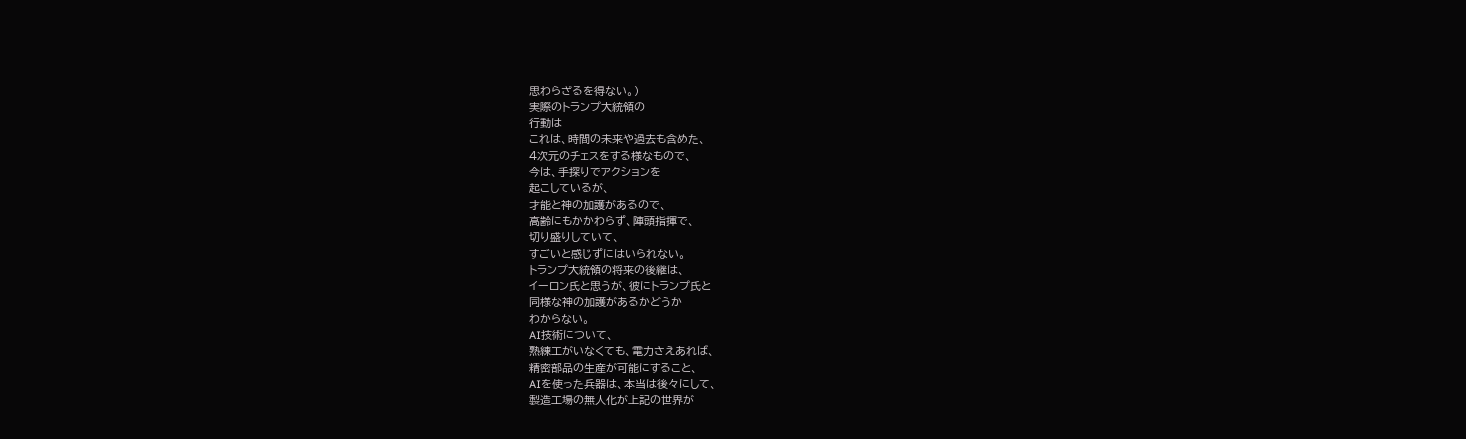思わらざるを得ない。)
実際のトランプ大統領の
行動は
これは、時間の未来や過去も含めた、
4次元のチェスをする様なもので、
今は、手探りでアクションを
起こしているが、
才能と神の加護があるので、
高齢にもかかわらず、陣頭指揮で、
切り盛りしていて、
すごいと感じずにはいられない。
トランプ大統領の将来の後継は、
イーロン氏と思うが、彼にトランプ氏と
同様な神の加護があるかどうか
わからない。
AI技術について、
熟練工がいなくても、電力さえあれば、
精密部品の生産が可能にすること、
AIを使った兵器は、本当は後々にして、
製造工場の無人化が上記の世界が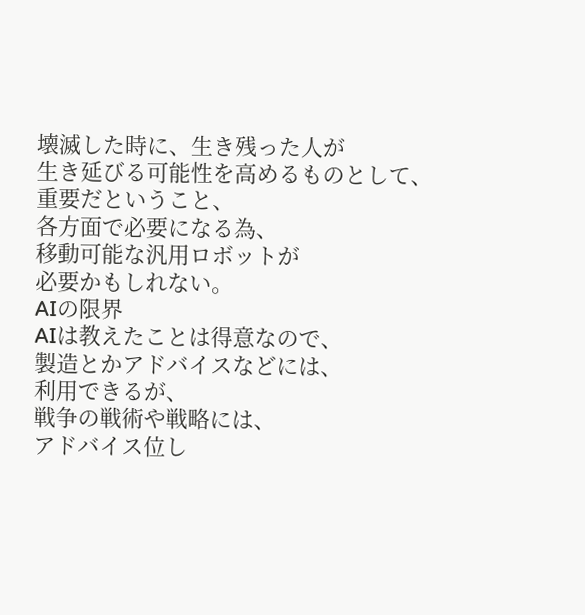壊滅した時に、生き残った人が
生き延びる可能性を高めるものとして、
重要だということ、
各方面で必要になる為、
移動可能な汎用ロボットが
必要かもしれない。
AIの限界
AIは教えたことは得意なので、
製造とかアドバイスなどには、
利用できるが、
戦争の戦術や戦略には、
アドバイス位し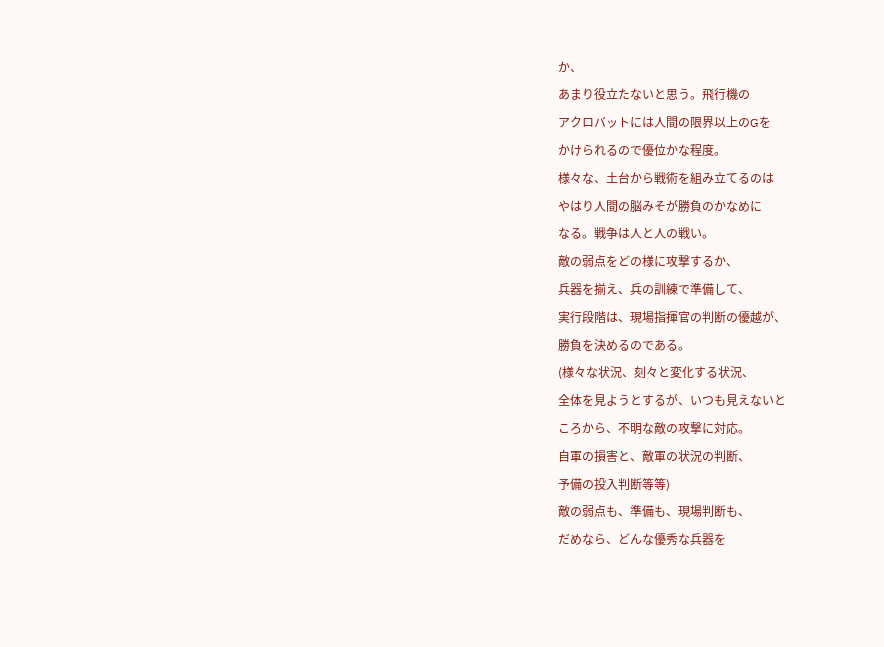か、
あまり役立たないと思う。飛行機の
アクロバットには人間の限界以上のGを
かけられるので優位かな程度。
様々な、土台から戦術を組み立てるのは
やはり人間の脳みそが勝負のかなめに
なる。戦争は人と人の戦い。
敵の弱点をどの様に攻撃するか、
兵器を揃え、兵の訓練で準備して、
実行段階は、現場指揮官の判断の優越が、
勝負を決めるのである。
(様々な状況、刻々と変化する状況、
全体を見ようとするが、いつも見えないと
ころから、不明な敵の攻撃に対応。
自軍の損害と、敵軍の状況の判断、
予備の投入判断等等)
敵の弱点も、準備も、現場判断も、
だめなら、どんな優秀な兵器を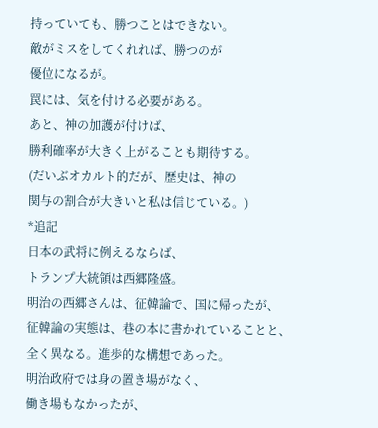持っていても、勝つことはできない。
敵がミスをしてくれれば、勝つのが
優位になるが。
罠には、気を付ける必要がある。
あと、神の加護が付けば、
勝利確率が大きく上がることも期待する。
(だいぶオカルト的だが、歴史は、神の
関与の割合が大きいと私は信じている。)
*追記
日本の武将に例えるならば、
トランプ大統領は西郷隆盛。
明治の西郷さんは、征韓論で、国に帰ったが、
征韓論の実態は、巷の本に書かれていることと、
全く異なる。進歩的な構想であった。
明治政府では身の置き場がなく、
働き場もなかったが、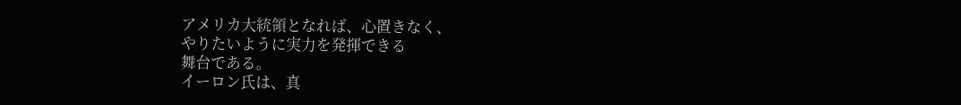アメリカ大統領となれば、心置きなく、
やりたいように実力を発揮できる
舞台である。
イーロン氏は、真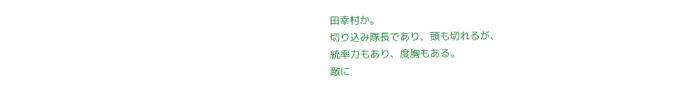田幸村か。
切り込み隊長であり、頭も切れるが、
統率力もあり、度胸もある。
敵に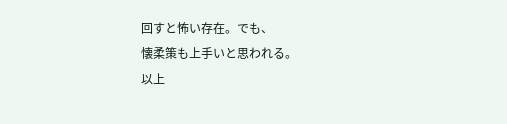回すと怖い存在。でも、
懐柔策も上手いと思われる。
以上